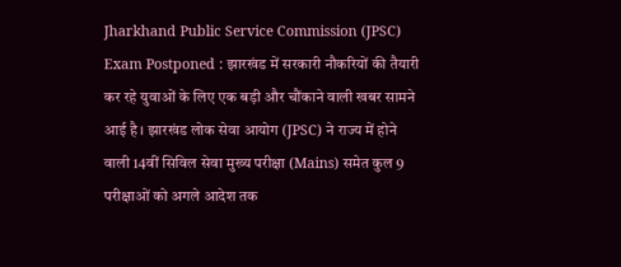Jharkhand Public Service Commission (JPSC) Exam Postponed : झारखंड में सरकारी नौकरियों की तैयारी कर रहे युवाओं के लिए एक बड़ी और चौंकाने वाली खबर सामने आई है। झारखंड लोक सेवा आयोग (JPSC) ने राज्य में होने वाली 14वीं सिविल सेवा मुख्य परीक्षा (Mains) समेत कुल 9 परीक्षाओं को अगले आदेश तक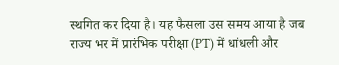स्थगित कर दिया है। यह फैसला उस समय आया है जब राज्य भर में प्रारंभिक परीक्षा (PT) में धांधली और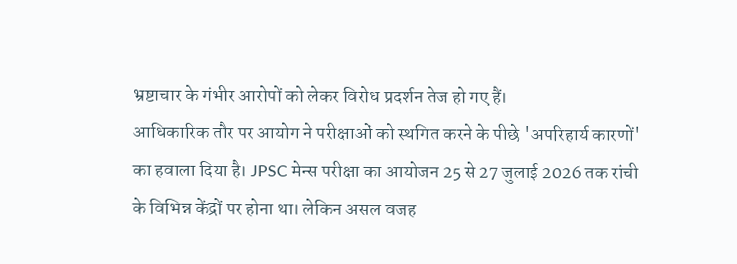भ्रष्टाचार के गंभीर आरोपों को लेकर विरोध प्रदर्शन तेज हो गए हैं।
आधिकारिक तौर पर आयोग ने परीक्षाओं को स्थगित करने के पीछे 'अपरिहार्य कारणों' का हवाला दिया है। JPSC मेन्स परीक्षा का आयोजन 25 से 27 जुलाई 2026 तक रांची के विभिन्न केंद्रों पर होना था। लेकिन असल वजह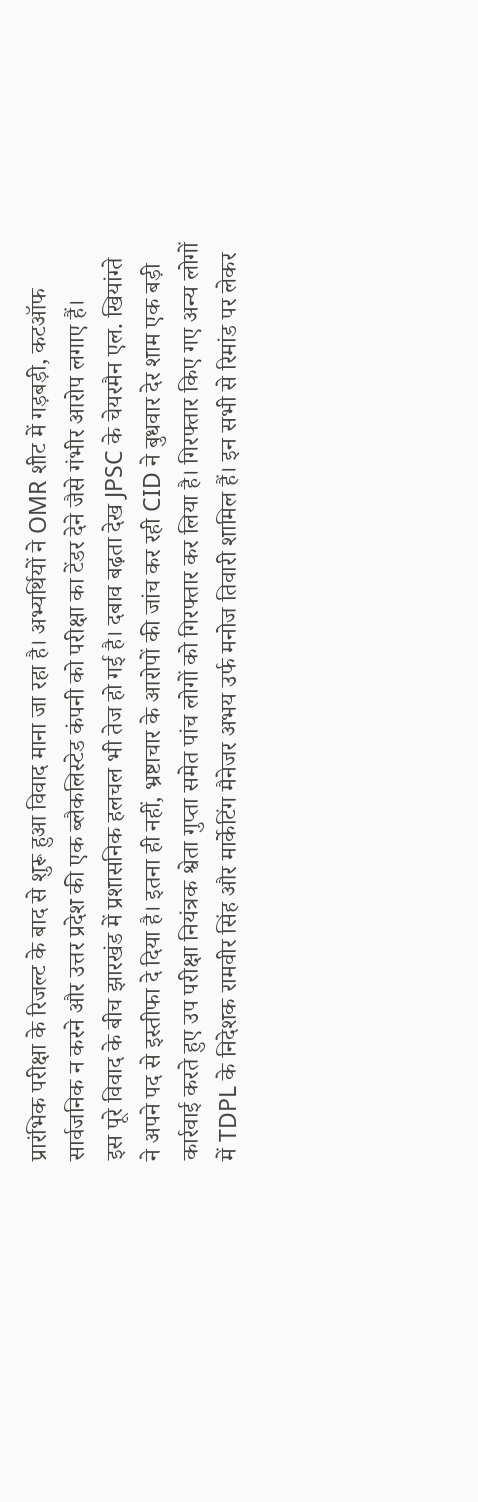प्रारंभिक परीक्षा के रिजल्ट के बाद से शुरू हुआ विवाद माना जा रहा है। अभ्यर्थियों ने OMR शीट में गड़बड़ी, कटऑफ सार्वजनिक न करने और उत्तर प्रदेश की एक ब्लैकलिस्टेड कंपनी को परीक्षा का टेंडर देने जैसे गंभीर आरोप लगाए हैं।
इस पूरे विवाद के बीच झारखंड में प्रशासनिक हलचल भी तेज हो गई है। दबाव बढ़ता देख JPSC के चेयरमैन एल. खियांग्ते ने अपने पद से इस्तीफा दे दिया है। इतना ही नहीं, भ्रष्टाचार के आरोपों की जांच कर रही CID ने बुधवार देर शाम एक बड़ी कार्रवाई करते हुए उप परीक्षा नियंत्रक श्वेता गुप्ता समेत पांच लोगों को गिरफ्तार कर लिया है। गिरफ्तार किए गए अन्य लोगों में TDPL के निदेशक रामवीर सिंह और मार्केटिंग मैनेजर अभय उर्फ मनोज तिवारी शामिल हैं। इन सभी से रिमांड पर लेकर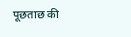पूछताछ की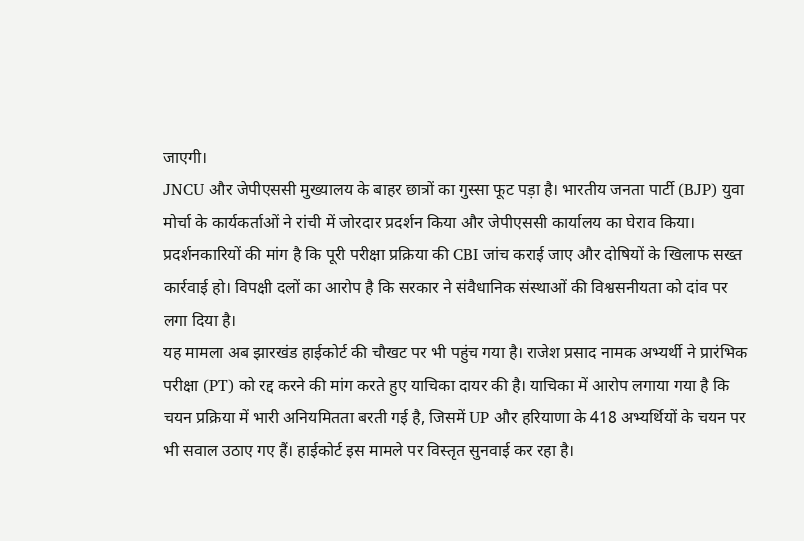जाएगी।
JNCU और जेपीएससी मुख्यालय के बाहर छात्रों का गुस्सा फूट पड़ा है। भारतीय जनता पार्टी (BJP) युवा मोर्चा के कार्यकर्ताओं ने रांची में जोरदार प्रदर्शन किया और जेपीएससी कार्यालय का घेराव किया। प्रदर्शनकारियों की मांग है कि पूरी परीक्षा प्रक्रिया की CBI जांच कराई जाए और दोषियों के खिलाफ सख्त कार्रवाई हो। विपक्षी दलों का आरोप है कि सरकार ने संवैधानिक संस्थाओं की विश्वसनीयता को दांव पर लगा दिया है।
यह मामला अब झारखंड हाईकोर्ट की चौखट पर भी पहुंच गया है। राजेश प्रसाद नामक अभ्यर्थी ने प्रारंभिक परीक्षा (PT) को रद्द करने की मांग करते हुए याचिका दायर की है। याचिका में आरोप लगाया गया है कि चयन प्रक्रिया में भारी अनियमितता बरती गई है, जिसमें UP और हरियाणा के 418 अभ्यर्थियों के चयन पर भी सवाल उठाए गए हैं। हाईकोर्ट इस मामले पर विस्तृत सुनवाई कर रहा है।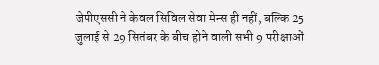जेपीएससी ने केवल सिविल सेवा मेन्स ही नहीं, बल्कि 25 जुलाई से 29 सितंबर के बीच होने वाली सभी 9 परीक्षाओं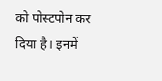को पोस्टपोन कर दिया है। इनमें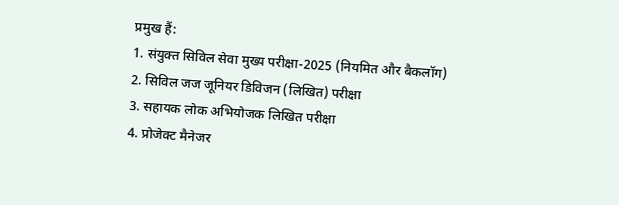प्रमुख हैं:
1. संयुक्त सिविल सेवा मुख्य परीक्षा-2025 (नियमित और बैकलॉग)
2. सिविल जज जूनियर डिविजन (लिखित) परीक्षा
3. सहायक लोक अभियोजक लिखित परीक्षा
4. प्रोजेक्ट मैनेजर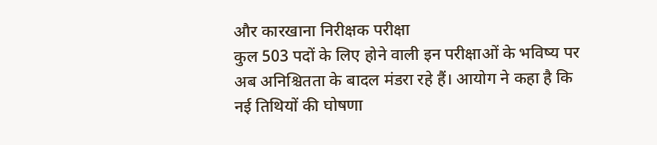और कारखाना निरीक्षक परीक्षा
कुल 503 पदों के लिए होने वाली इन परीक्षाओं के भविष्य पर अब अनिश्चितता के बादल मंडरा रहे हैं। आयोग ने कहा है कि नई तिथियों की घोषणा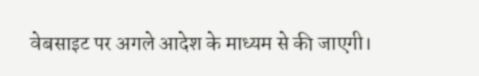वेबसाइट पर अगले आदेश के माध्यम से की जाएगी।